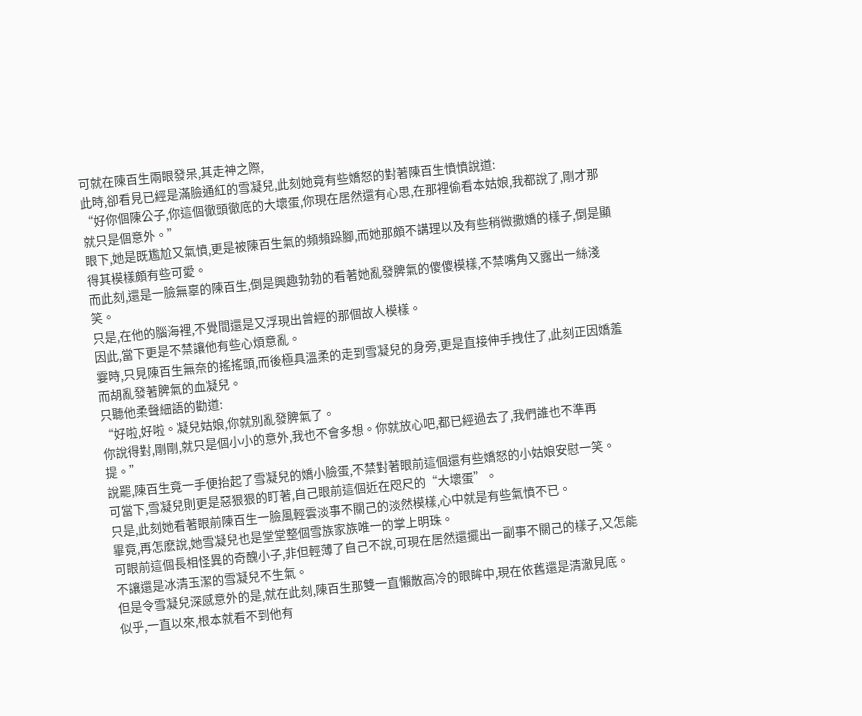可就在陳百生兩眼發呆,其走神之際,
此時,卻看見已經是滿臉通紅的雪凝兒,此刻她竟有些嬌怒的對著陳百生憤憤說道:
“好你個陳公子,你這個徹頭徹底的大壞蛋,你現在居然還有心思,在那裡偷看本姑娘,我都說了,剛才那就只是個意外。”
眼下,她是既尷尬又氣憤,更是被陳百生氣的頻頻跺腳,而她那頗不講理以及有些稍微撒嬌的樣子,倒是顯得其模樣頗有些可愛。
而此刻,還是一臉無辜的陳百生,倒是興趣勃勃的看著她亂發脾氣的傻傻模樣,不禁嘴角又露出一絲淺笑。
只是,在他的腦海裡,不覺間還是又浮現出曾經的那個故人模樣。
因此,當下更是不禁讓他有些心煩意亂。
霎時,只見陳百生無奈的搖搖頭,而後極具溫柔的走到雪凝兒的身旁,更是直接伸手拽住了,此刻正因嬌羞而胡亂發著脾氣的血凝兒。
只聽他柔聲細語的勸道:
“好啦,好啦。凝兒姑娘,你就別亂發脾氣了。
你說得對,剛剛,就只是個小小的意外,我也不會多想。你就放心吧,都已經過去了,我們誰也不準再提。”
說罷,陳百生竟一手便抬起了雪凝兒的嬌小臉蛋,不禁對著眼前這個還有些嬌怒的小姑娘安慰一笑。
可當下,雪凝兒則更是惡狠狠的盯著,自己眼前這個近在咫尺的“大壞蛋”。
只是,此刻她看著眼前陳百生一臉風輕雲淡事不關己的淡然模樣,心中就是有些氣憤不已。
畢竟,再怎麽說,她雪凝兒也是堂堂整個雪族家族唯一的掌上明珠。
可眼前這個長相怪異的奇醜小子,非但輕薄了自己不說,可現在居然還擺出一副事不關己的樣子,又怎能不讓還是冰清玉潔的雪凝兒不生氣。
但是令雪凝兒深感意外的是,就在此刻,陳百生那雙一直懶散高冷的眼眸中,現在依舊還是清澈見底。
似乎,一直以來,根本就看不到他有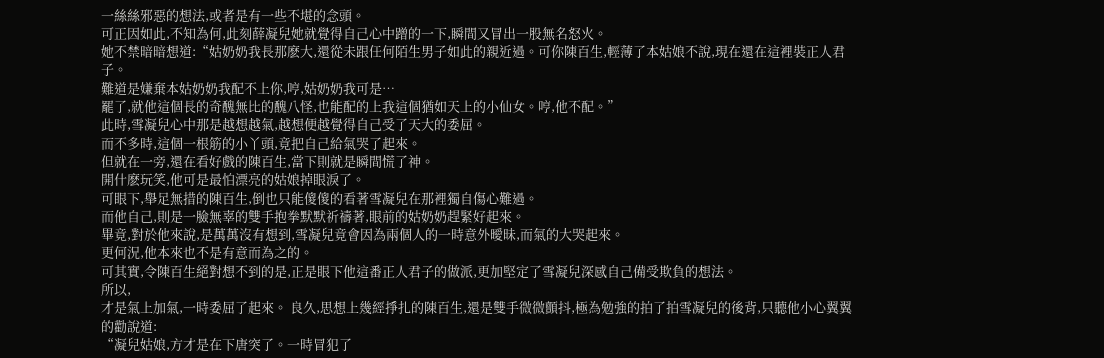一絲絲邪惡的想法,或者是有一些不堪的念頭。
可正因如此,不知為何,此刻薛凝兒她就覺得自己心中蹭的一下,瞬間又冒出一股無名怒火。
她不禁暗暗想道:“姑奶奶我長那麽大,還從未跟任何陌生男子如此的親近過。可你陳百生,輕薄了本姑娘不說,現在還在這裡裝正人君子。
難道是嫌棄本姑奶奶我配不上你,哼,姑奶奶我可是…
罷了,就他這個長的奇醜無比的醜八怪,也能配的上我這個猶如天上的小仙女。哼,他不配。”
此時,雪凝兒心中那是越想越氣,越想便越覺得自己受了天大的委屈。
而不多時,這個一根筋的小丫頭,竟把自己給氣哭了起來。
但就在一旁,還在看好戲的陳百生,當下則就是瞬間慌了神。
開什麽玩笑,他可是最怕漂亮的姑娘掉眼淚了。
可眼下,舉足無措的陳百生,倒也只能傻傻的看著雪凝兒在那裡獨自傷心難過。
而他自己,則是一臉無辜的雙手抱拳默默祈禱著,眼前的姑奶奶趕緊好起來。
畢竟,對於他來說,是萬萬沒有想到,雪凝兒竟會因為兩個人的一時意外曖昧,而氣的大哭起來。
更何況,他本來也不是有意而為之的。
可其實,令陳百生絕對想不到的是,正是眼下他這番正人君子的做派,更加堅定了雪凝兒深感自己備受欺負的想法。
所以,
才是氣上加氣,一時委屈了起來。 良久,思想上幾經掙扎的陳百生,還是雙手微微顫抖,極為勉強的拍了拍雪凝兒的後背,只聽他小心翼翼的勸說道:
“凝兒姑娘,方才是在下唐突了。一時冒犯了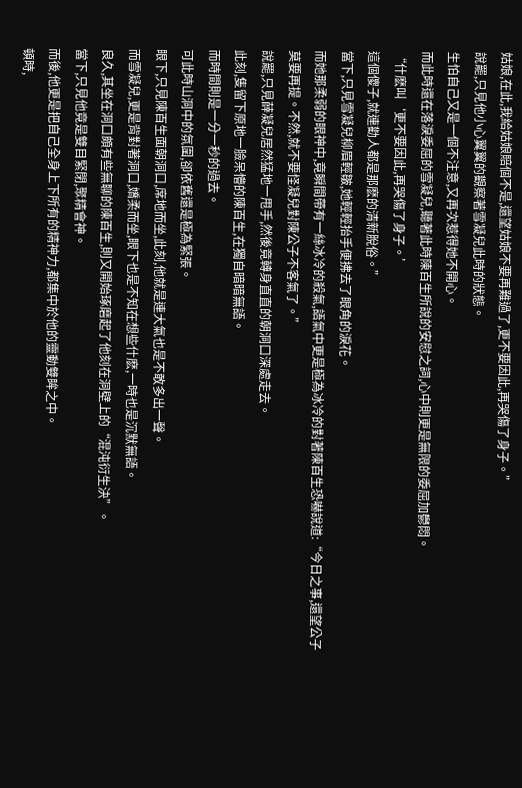姑娘,在此,我給姑娘賠個不是,還望姑娘不要再難過了,更不要因此,再哭傷了身子。”
說罷,只見他小心翼翼的觀察著雪凝兒此時的狀態。
生怕自己又是一個不注意,又再次惹得她不開心。
而此時還在落淚委屈的雪凝兒,聽著此時陳百生所說的安慰之詞,心中則更是無限的委屈加鬱悶。
“什麽叫‘更不要因此,再哭傷了身子。’
這個傻子,就連勸人都是那麽的清新脫俗。”
當下,只見雪凝兒柳眉輕皺,她輕輕抬手便拂去了眼角的淚花。
而她那柔弱的眼神中,竟瞬間帶有一絲冰冷的殺氣,語氣中更是極為冰冷的對著陳百生恐嚇說道:“今日之事,還望公子莫要再提。不然,就不要怪凝兒對陳公子不客氣了。”
說罷,只見薛凝兒居然猛地一甩手,然後竟轉身直直的朝洞口深處走去。
此刻,隻留下原地一臉呆懵的陳百生,在獨自暗暗無語。
而時間則是一分一秒的過去。
可此時山洞中的氛圍,卻依舊還是極為緊張。
眼下,只見陳百生面朝洞口,席地而坐,此刻,他就是連大氣也是不敢多出一聲。
而雪凝兒,更是背對著洞口,嬌柔而坐,眼下也是不知在想些什麽,一時也是沉默無語。
良久,其坐在洞口頗有些無聊的陳百生,則又開始琢磨起了他刻在洞壁上的“混沌衍生決”。
當下,只見他竟是雙目緊閉,聚精會神。
而後,他更是把自己全身上下所有的精神力,都集中於他的靈動雙眸之中。
頓時,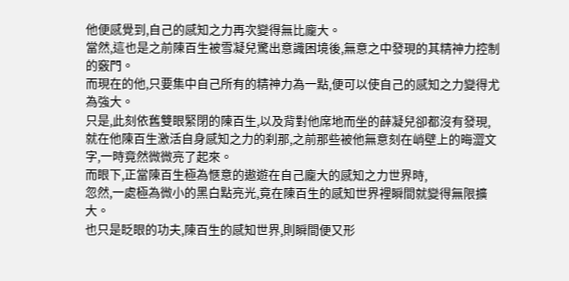他便感覺到,自己的感知之力再次變得無比龐大。
當然,這也是之前陳百生被雪凝兒驚出意識困境後,無意之中發現的其精神力控制的竅門。
而現在的他,只要集中自己所有的精神力為一點,便可以使自己的感知之力變得尤為強大。
只是,此刻依舊雙眼緊閉的陳百生,以及背對他席地而坐的薛凝兒卻都沒有發現,
就在他陳百生激活自身感知之力的刹那,之前那些被他無意刻在峭壁上的晦澀文字,一時竟然微微亮了起來。
而眼下,正當陳百生極為愜意的遨遊在自己龐大的感知之力世界時,
忽然,一處極為微小的黑白點亮光,竟在陳百生的感知世界裡瞬間就變得無限擴大。
也只是眨眼的功夫,陳百生的感知世界,則瞬間便又形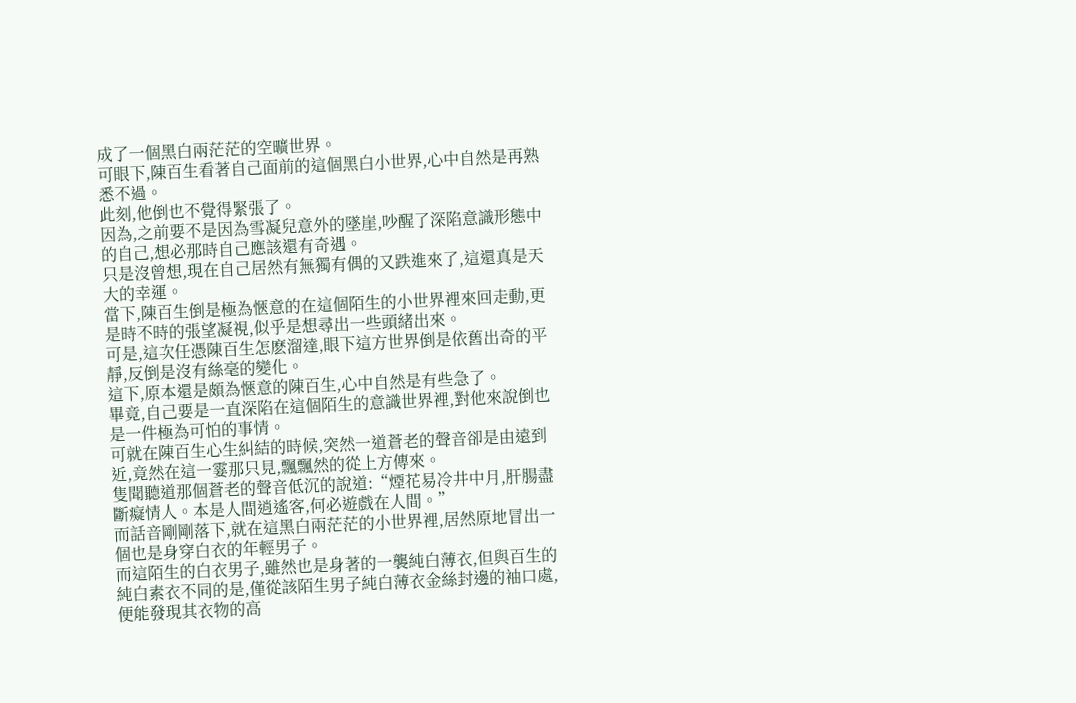成了一個黑白兩茫茫的空曠世界。
可眼下,陳百生看著自己面前的這個黑白小世界,心中自然是再熟悉不過。
此刻,他倒也不覺得緊張了。
因為,之前要不是因為雪凝兒意外的墜崖,吵醒了深陷意識形態中的自己,想必那時自己應該還有奇遇。
只是沒曾想,現在自己居然有無獨有偶的又跌進來了,這還真是天大的幸運。
當下,陳百生倒是極為愜意的在這個陌生的小世界裡來回走動,更是時不時的張望凝視,似乎是想尋出一些頭緒出來。
可是,這次任憑陳百生怎麽溜達,眼下這方世界倒是依舊出奇的平靜,反倒是沒有絲毫的變化。
這下,原本還是頗為愜意的陳百生,心中自然是有些急了。
畢竟,自己要是一直深陷在這個陌生的意識世界裡,對他來說倒也是一件極為可怕的事情。
可就在陳百生心生糾結的時候,突然一道蒼老的聲音卻是由遠到近,竟然在這一霎那只見,飄飄然的從上方傳來。
隻聞聽道那個蒼老的聲音低沉的說道:“煙花易冷井中月,肝腸盡斷癡情人。本是人間逍遙客,何必遊戲在人間。”
而話音剛剛落下,就在這黑白兩茫茫的小世界裡,居然原地冒出一個也是身穿白衣的年輕男子。
而這陌生的白衣男子,雖然也是身著的一襲純白薄衣,但與百生的純白素衣不同的是,僅從該陌生男子純白薄衣金絲封邊的袖口處,便能發現其衣物的高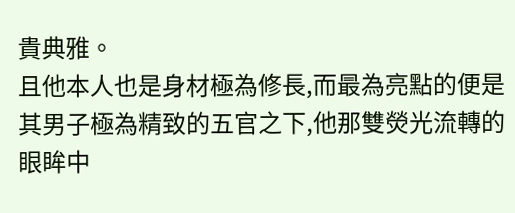貴典雅。
且他本人也是身材極為修長,而最為亮點的便是其男子極為精致的五官之下,他那雙熒光流轉的眼眸中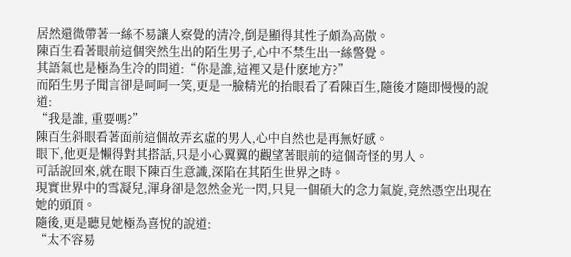居然還微帶著一絲不易讓人察覺的清冷,倒是顯得其性子頗為高傲。
陳百生看著眼前這個突然生出的陌生男子,心中不禁生出一絲警覺。
其語氣也是極為生冷的問道:“你是誰,這裡又是什麽地方?”
而陌生男子聞言卻是呵呵一笑,更是一臉精光的抬眼看了看陳百生,隨後才隨即慢慢的說道:
“我是誰, 重要嗎?”
陳百生斜眼看著面前這個故弄玄虛的男人,心中自然也是再無好感。
眼下,他更是懶得對其搭話,只是小心翼翼的觀望著眼前的這個奇怪的男人。
可話說回來,就在眼下陳百生意識,深陷在其陌生世界之時。
現實世界中的雪凝兒,渾身卻是忽然金光一閃,只見一個碩大的念力氣旋,竟然憑空出現在她的頭頂。
隨後,更是聽見她極為喜悅的說道:
“太不容易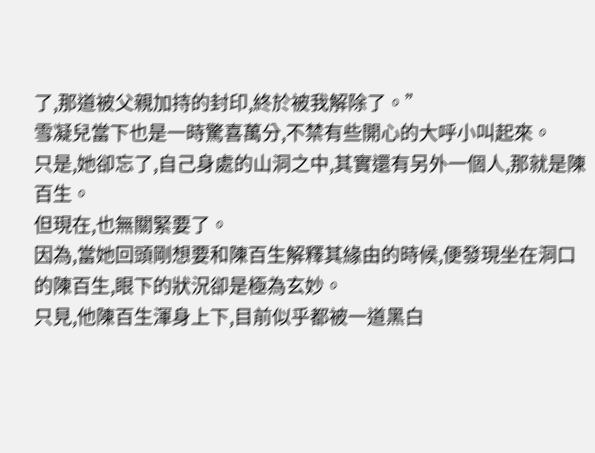了,那道被父親加持的封印,終於被我解除了。”
雪凝兒當下也是一時驚喜萬分,不禁有些開心的大呼小叫起來。
只是,她卻忘了,自己身處的山洞之中,其實還有另外一個人,那就是陳百生。
但現在,也無關緊要了。
因為,當她回頭剛想要和陳百生解釋其緣由的時候,便發現坐在洞口的陳百生,眼下的狀況卻是極為玄妙。
只見,他陳百生渾身上下,目前似乎都被一道黑白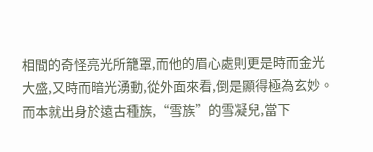相間的奇怪亮光所籠罩,而他的眉心處則更是時而金光大盛,又時而暗光湧動,從外面來看,倒是顯得極為玄妙。
而本就出身於遠古種族,“雪族”的雪凝兒,當下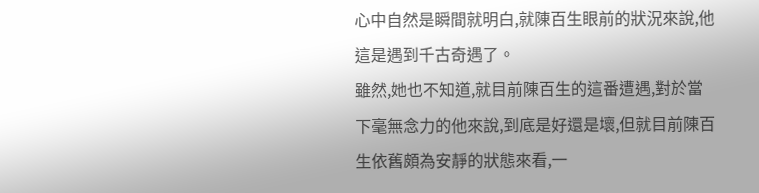心中自然是瞬間就明白,就陳百生眼前的狀況來說,他這是遇到千古奇遇了。
雖然,她也不知道,就目前陳百生的這番遭遇,對於當下毫無念力的他來說,到底是好還是壞,但就目前陳百生依舊頗為安靜的狀態來看,一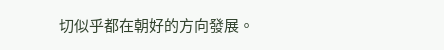切似乎都在朝好的方向發展。